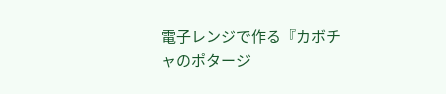電子レンジで作る『カボチャのポタージ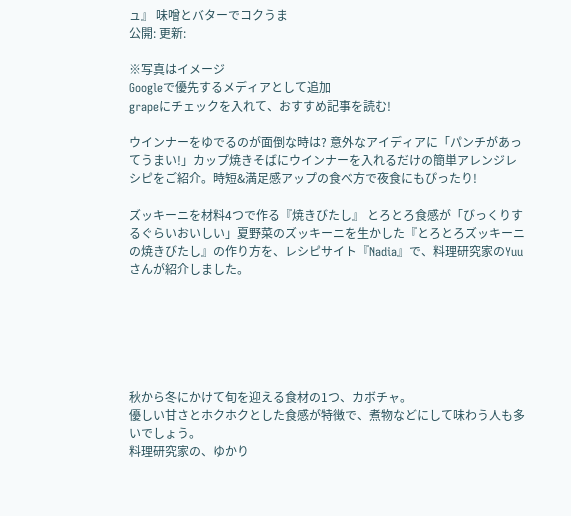ュ』 味噌とバターでコクうま
公開: 更新:

※写真はイメージ
Googleで優先するメディアとして追加
grapeにチェックを入れて、おすすめ記事を読む!

ウインナーをゆでるのが面倒な時は? 意外なアイディアに「パンチがあってうまい!」カップ焼きそばにウインナーを入れるだけの簡単アレンジレシピをご紹介。時短&満足感アップの食べ方で夜食にもぴったり!

ズッキーニを材料4つで作る『焼きびたし』 とろとろ食感が「びっくりするぐらいおいしい」夏野菜のズッキーニを生かした『とろとろズッキーニの焼きびたし』の作り方を、レシピサイト『Nadia』で、料理研究家のYuuさんが紹介しました。






秋から冬にかけて旬を迎える食材の1つ、カボチャ。
優しい甘さとホクホクとした食感が特徴で、煮物などにして味わう人も多いでしょう。
料理研究家の、ゆかり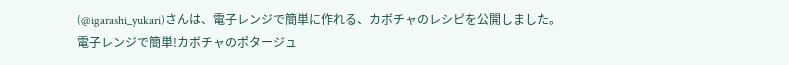(@igarashi_yukari)さんは、電子レンジで簡単に作れる、カボチャのレシピを公開しました。
電子レンジで簡単!カボチャのポタージュ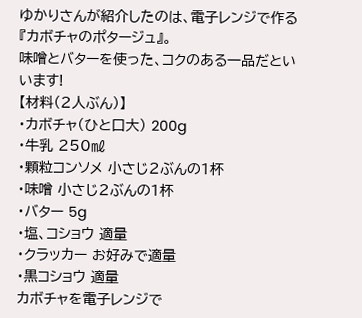ゆかりさんが紹介したのは、電子レンジで作る『カボチャのポタージュ』。
味噌とバターを使った、コクのある一品だといいます!
【材料(2人ぶん)】
・カボチャ(ひと口大) 200g
・牛乳 250㎖
・顆粒コンソメ 小さじ2ぶんの1杯
・味噌 小さじ2ぶんの1杯
・バター 5g
・塩、コショウ 適量
・クラッカー お好みで適量
・黒コショウ 適量
カボチャを電子レンジで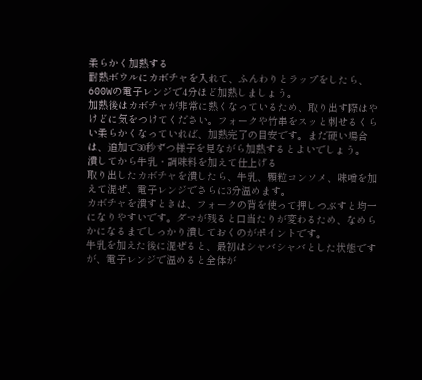柔らかく加熱する
耐熱ボウルにカボチャを入れて、ふんわりとラップをしたら、600Wの電子レンジで4分ほど加熱しましょう。
加熱後はカボチャが非常に熱くなっているため、取り出す際はやけどに気をつけてください。フォークや竹串をスッと刺せるくらい柔らかくなっていれば、加熱完了の目安です。まだ硬い場合は、追加で30秒ずつ様子を見ながら加熱するとよいでしょう。
潰してから牛乳・調味料を加えて仕上げる
取り出したカボチャを潰したら、牛乳、顆粒コンソメ、味噌を加えて混ぜ、電子レンジでさらに3分温めます。
カボチャを潰すときは、フォークの背を使って押しつぶすと均一になりやすいです。ダマが残ると口当たりが変わるため、なめらかになるまでしっかり潰しておくのがポイントです。
牛乳を加えた後に混ぜると、最初はシャバシャバとした状態ですが、電子レンジで温めると全体が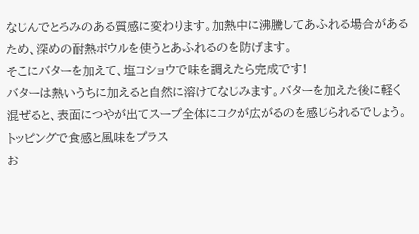なじんでとろみのある質感に変わります。加熱中に沸騰してあふれる場合があるため、深めの耐熱ボウルを使うとあふれるのを防げます。
そこにバターを加えて、塩コショウで味を調えたら完成です!
バターは熱いうちに加えると自然に溶けてなじみます。バターを加えた後に軽く混ぜると、表面につやが出てスープ全体にコクが広がるのを感じられるでしょう。
トッピングで食感と風味をプラス
お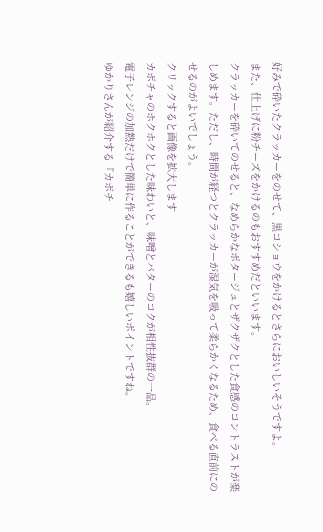好みで砕いたクラッカーをのせて、黒コショウをかけるとさらにおいしいそうですよ。
また、仕上げに粉チーズをかけるのもおすすめだといいます。
クラッカーを砕いてのせると、なめらかなポタージュとザクザクとした食感のコントラストが楽しめます。ただし、時間が経つとクラッカーが湿気を吸って柔らかくなるため、食べる直前にのせるのがよいでしょう。
クリックすると画像を拡大します
カボチャのホクホクとした味わいと、味噌とバターのコクが相性抜群の一品。
電子レンジの加熱だけで簡単に作ることができるも嬉しいポイントですね。
ゆかりさんが紹介する『カボチ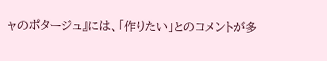ャのポタージュ』には、「作りたい」とのコメントが多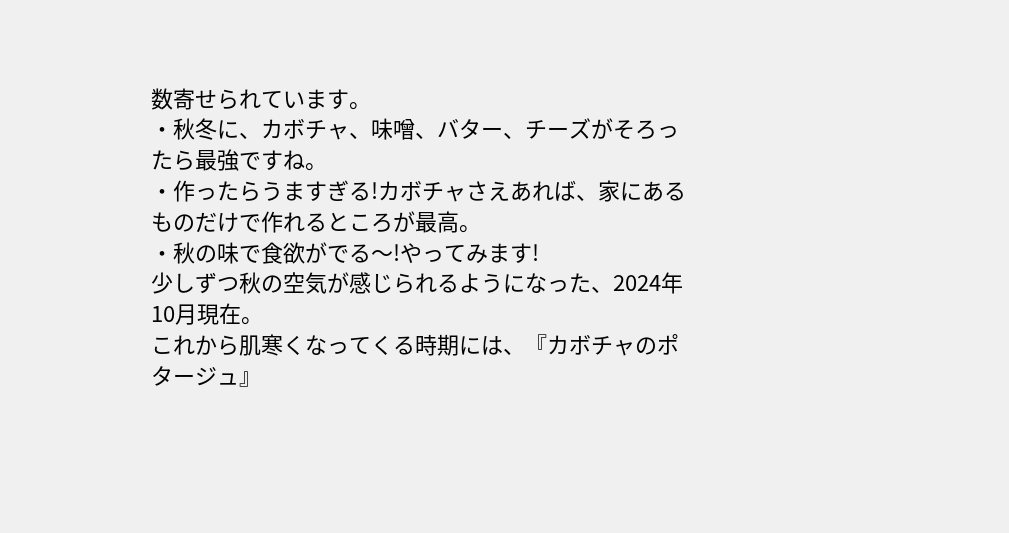数寄せられています。
・秋冬に、カボチャ、味噌、バター、チーズがそろったら最強ですね。
・作ったらうますぎる!カボチャさえあれば、家にあるものだけで作れるところが最高。
・秋の味で食欲がでる〜!やってみます!
少しずつ秋の空気が感じられるようになった、2024年10月現在。
これから肌寒くなってくる時期には、『カボチャのポタージュ』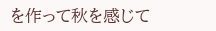を作って秋を感じて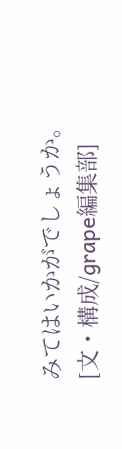みてはいかがでしょうか。
[文・構成/grape編集部]